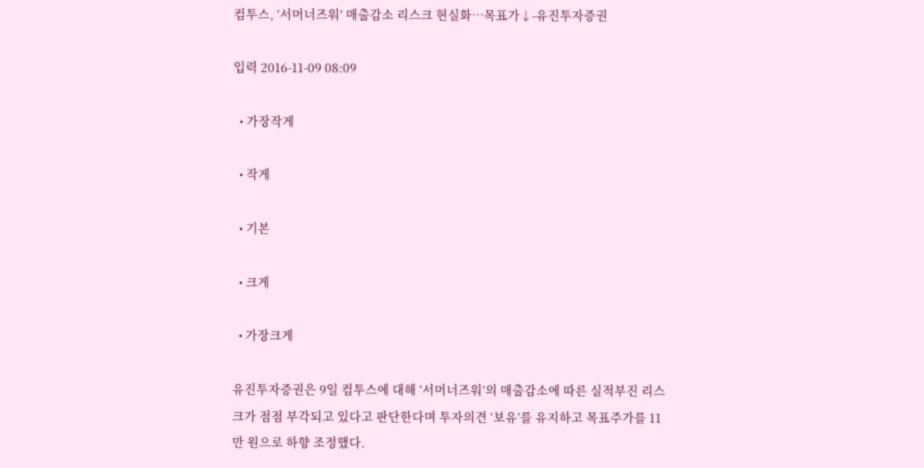컴투스, ‘서머너즈워’ 매출감소 리스크 현실화…목표가↓-유진투자증권

입력 2016-11-09 08:09

  • 가장작게

  • 작게

  • 기본

  • 크게

  • 가장크게

유진투자증권은 9일 컴투스에 대해 ‘서머너즈워’의 매출감소에 따른 실적부진 리스크가 점점 부각되고 있다고 판단한다며 투자의견 ‘보유’를 유지하고 목표주가를 11만 원으로 하향 조정했다.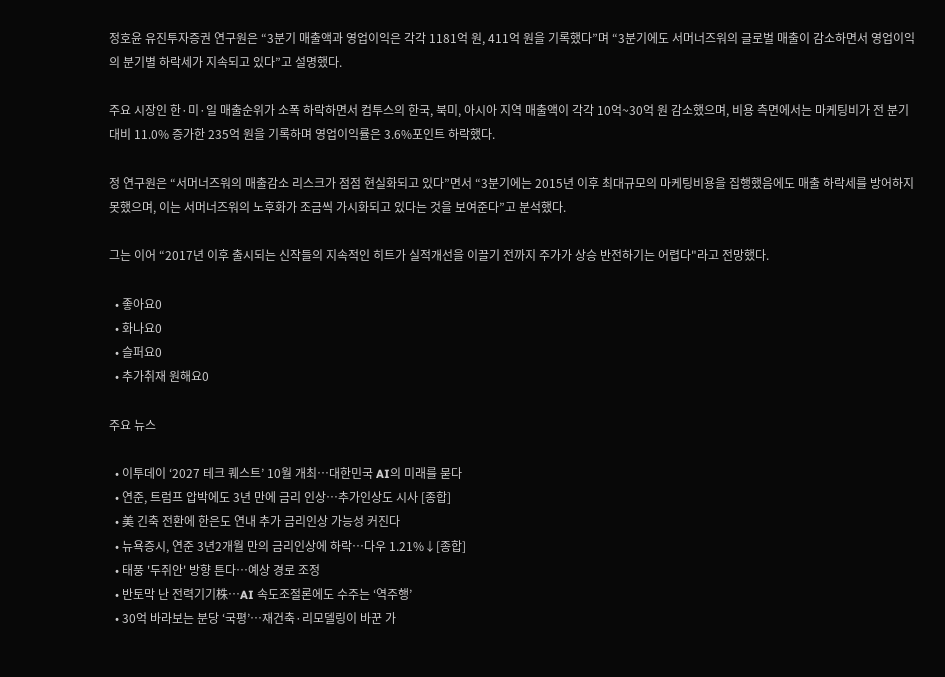정호윤 유진투자증권 연구원은 “3분기 매출액과 영업이익은 각각 1181억 원, 411억 원을 기록했다”며 “3분기에도 서머너즈워의 글로벌 매출이 감소하면서 영업이익의 분기별 하락세가 지속되고 있다”고 설명했다.

주요 시장인 한·미·일 매출순위가 소폭 하락하면서 컴투스의 한국, 북미, 아시아 지역 매출액이 각각 10억~30억 원 감소했으며, 비용 측면에서는 마케팅비가 전 분기 대비 11.0% 증가한 235억 원을 기록하며 영업이익률은 3.6%포인트 하락했다.

정 연구원은 “서머너즈워의 매출감소 리스크가 점점 현실화되고 있다”면서 “3분기에는 2015년 이후 최대규모의 마케팅비용을 집행했음에도 매출 하락세를 방어하지 못했으며, 이는 서머너즈워의 노후화가 조금씩 가시화되고 있다는 것을 보여준다”고 분석했다.

그는 이어 “2017년 이후 출시되는 신작들의 지속적인 히트가 실적개선을 이끌기 전까지 주가가 상승 반전하기는 어렵다"라고 전망했다.

  • 좋아요0
  • 화나요0
  • 슬퍼요0
  • 추가취재 원해요0

주요 뉴스

  • 이투데이 ‘2027 테크 퀘스트’ 10월 개최⋯대한민국 AI의 미래를 묻다
  • 연준, 트럼프 압박에도 3년 만에 금리 인상…추가인상도 시사 [종합]
  • 美 긴축 전환에 한은도 연내 추가 금리인상 가능성 커진다
  • 뉴욕증시, 연준 3년2개월 만의 금리인상에 하락…다우 1.21%↓[종합]
  • 태풍 '두쥐안' 방향 튼다…예상 경로 조정
  • 반토막 난 전력기기株…AI 속도조절론에도 수주는 ‘역주행’
  • 30억 바라보는 분당 ‘국평’⋯재건축·리모델링이 바꾼 가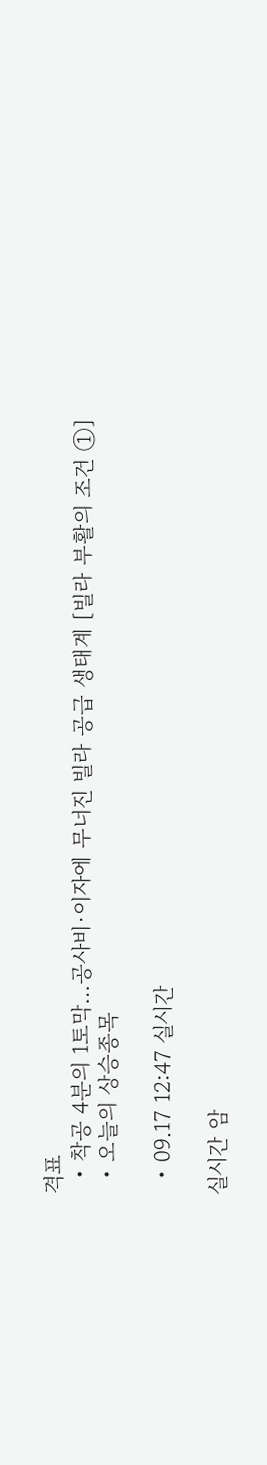격표
  • 착공 4분의 1토막…공사비·이자에 무너진 빌라 공급 생태계 [빌라 부활의 조건 ①]
  • 오늘의 상승종목

  • 09.17 12:47 실시간

실시간 암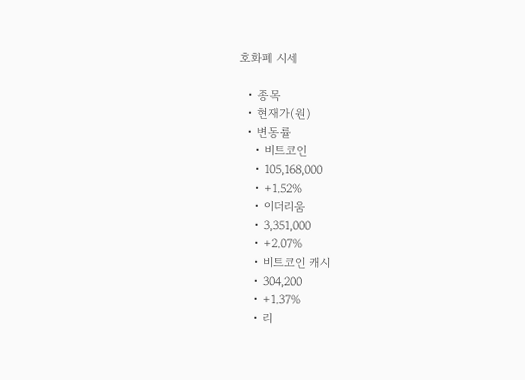호화폐 시세

  • 종목
  • 현재가(원)
  • 변동률
    • 비트코인
    • 105,168,000
    • +1.52%
    • 이더리움
    • 3,351,000
    • +2.07%
    • 비트코인 캐시
    • 304,200
    • +1.37%
    • 리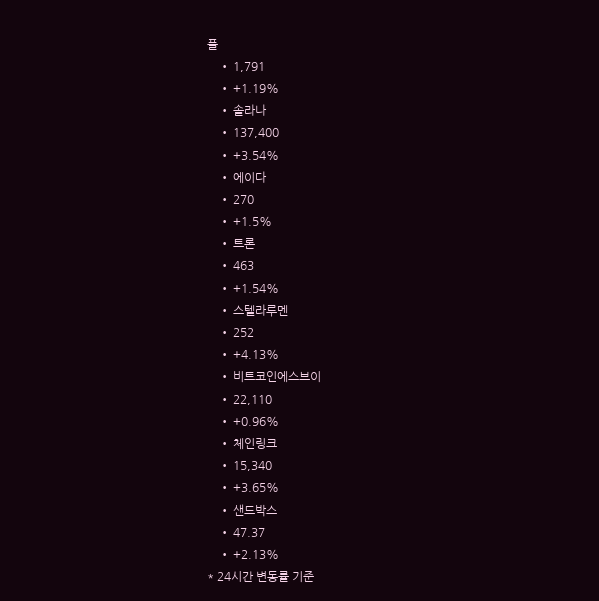플
    • 1,791
    • +1.19%
    • 솔라나
    • 137,400
    • +3.54%
    • 에이다
    • 270
    • +1.5%
    • 트론
    • 463
    • +1.54%
    • 스텔라루멘
    • 252
    • +4.13%
    • 비트코인에스브이
    • 22,110
    • +0.96%
    • 체인링크
    • 15,340
    • +3.65%
    • 샌드박스
    • 47.37
    • +2.13%
* 24시간 변동률 기준